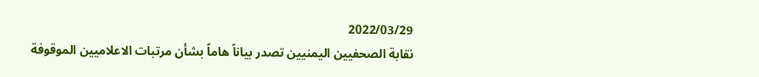2022/03/29
نقابة الصحفيين اليمنيين تصدر بياناً هاماً بشأن مرتبات الاعلاميين الموقوفة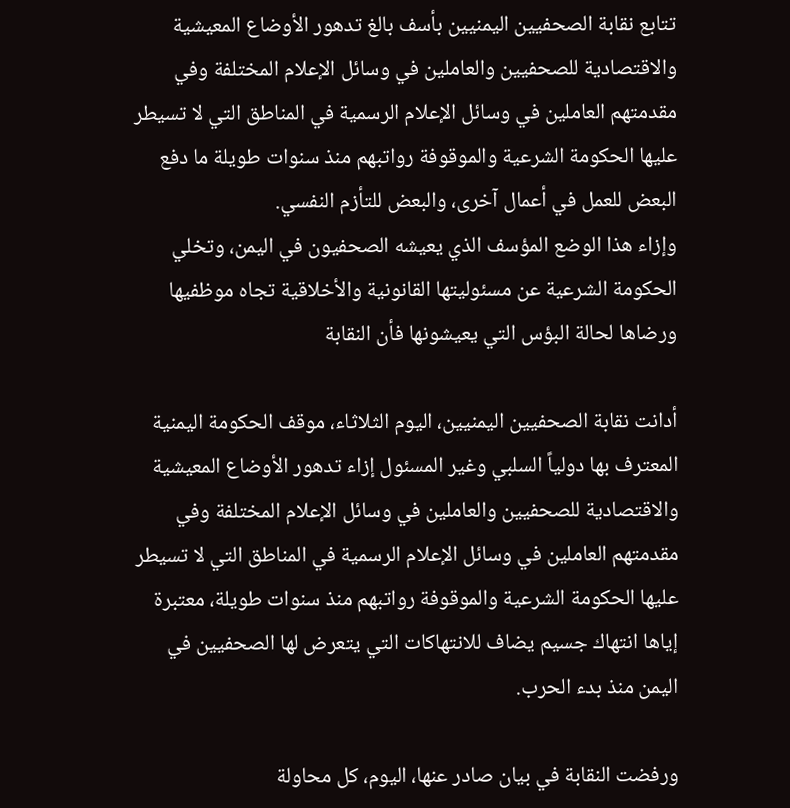تتابع نقابة الصحفيين اليمنيين بأسف بالغ تدهور الأوضاع المعيشية والاقتصادية للصحفيين والعاملين في وسائل الإعلام المختلفة وفي مقدمتهم العاملين في وسائل الإعلام الرسمية في المناطق التي لا تسيطر عليها الحكومة الشرعية والموقوفة رواتبهم منذ سنوات طويلة ما دفع البعض للعمل في أعمال آخرى، والبعض للتأزم النفسي.
وإزاء هذا الوضع المؤسف الذي يعيشه الصحفيون في اليمن، وتخلي الحكومة الشرعية عن مسئوليتها القانونية والأخلاقية تجاه موظفيها ورضاها لحالة البؤس التي يعيشونها فأن النقابة

أدانت نقابة الصحفيين اليمنيين، اليوم الثلاثاء، موقف الحكومة اليمنية المعترف بها دولياً السلبي وغير المسئول إزاء تدهور الأوضاع المعيشية والاقتصادية للصحفيين والعاملين في وسائل الإعلام المختلفة وفي مقدمتهم العاملين في وسائل الإعلام الرسمية في المناطق التي لا تسيطر عليها الحكومة الشرعية والموقوفة رواتبهم منذ سنوات طويلة، معتبرة إياها انتهاك جسيم يضاف للانتهاكات التي يتعرض لها الصحفيين في اليمن منذ بدء الحرب.

ورفضت النقابة في بيان صادر عنها، اليوم، كل محاولة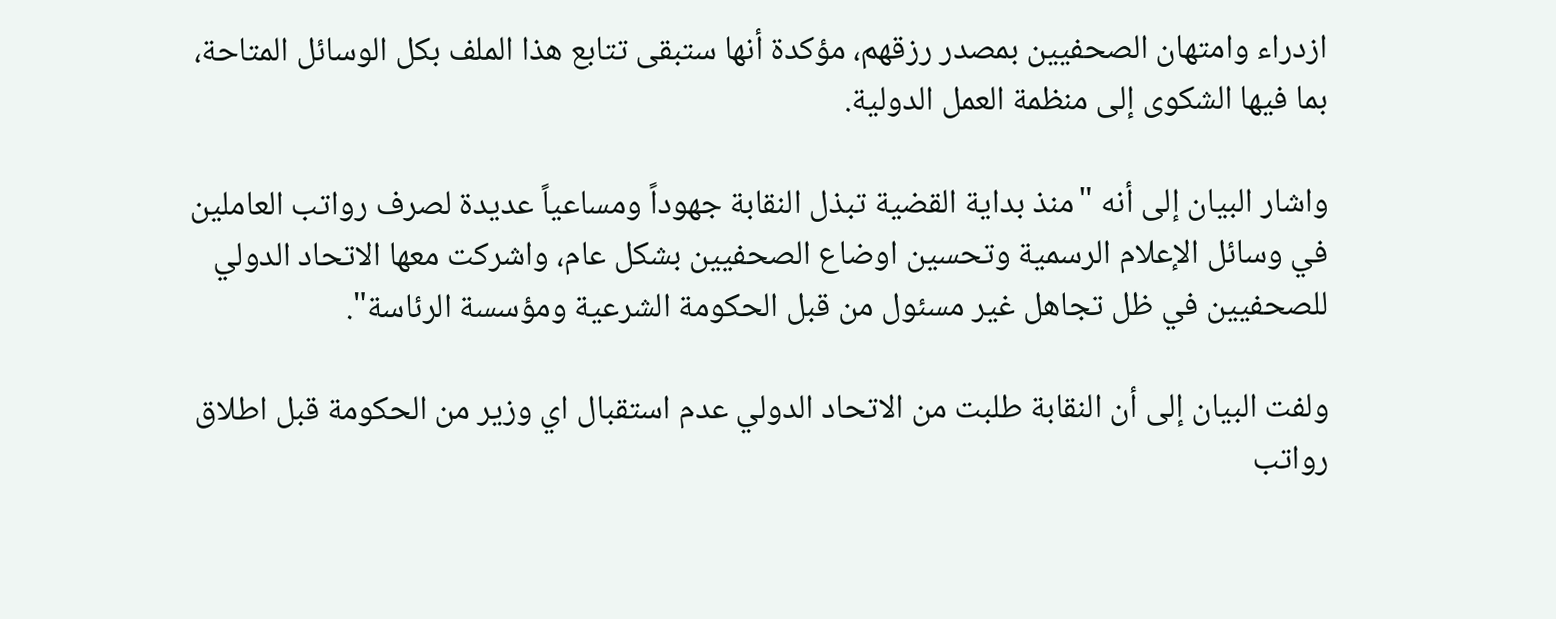ازدراء وامتهان الصحفيين بمصدر رزقهم، مؤكدة أنها ستبقى تتابع هذا الملف بكل الوسائل المتاحة، بما فيها الشكوى إلى منظمة العمل الدولية.

واشار البيان إلى أنه "منذ بداية القضية تبذل النقابة جهوداً ومساعياً عديدة لصرف رواتب العاملين في وسائل الإعلام الرسمية وتحسين اوضاع الصحفيين بشكل عام، واشركت معها الاتحاد الدولي للصحفيين في ظل تجاهل غير مسئول من قبل الحكومة الشرعية ومؤسسة الرئاسة".

ولفت البيان إلى أن النقابة طلبت من الاتحاد الدولي عدم استقبال اي وزير من الحكومة قبل اطلاق رواتب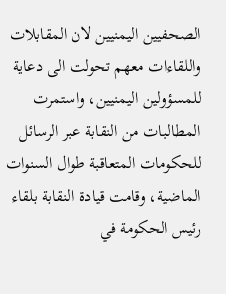الصحفيين اليمنيين لان المقابلات واللقاءات معهم تحولت الى دعاية للمسؤولين اليمنيين، واستمرت المطالبات من النقابة عبر الرسائل للحكومات المتعاقبة طوال السنوات الماضية، وقامت قيادة النقابة بلقاء رئيس الحكومة في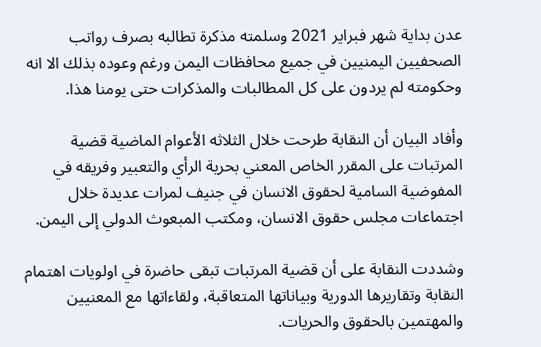عدن بداية شهر فبراير 2021 وسلمته مذكرة تطالبه بصرف رواتب الصحفيين اليمنيين في جميع محافظات اليمن ورغم وعوده بذلك الا انه وحكومته لم يردون على كل المطالبات والمذكرات حتى يومنا هذا.

وأفاد البيان أن النقابة طرحت خلال الثلاثه الأعوام الماضية قضية المرتبات على المقرر الخاص المعني بحرية الرأي والتعبير وفريقه في المفوضية السامية لحقوق الانسان في جنيف لمرات عديدة خلال اجتماعات مجلس حقوق الانسان، ومكتب المبعوث الدولي إلى اليمن.

وشددت النقابة على أن قضية المرتبات تبقى حاضرة في اولويات اهتمام النقابة وتقاريرها الدورية وبياناتها المتعاقبة، ولقاءاتها مع المعنيين والمهتمين بالحقوق والحريات.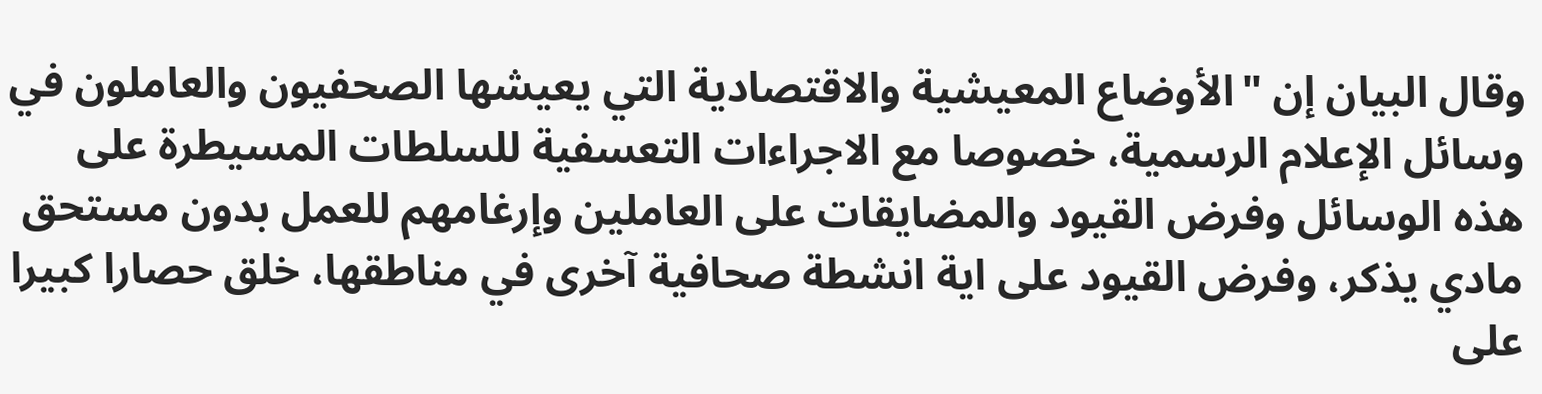وقال البيان إن "الأوضاع المعيشية والاقتصادية التي يعيشها الصحفيون والعاملون في وسائل الإعلام الرسمية، خصوصا مع الاجراءات التعسفية للسلطات المسيطرة على هذه الوسائل وفرض القيود والمضايقات على العاملين وإرغامهم للعمل بدون مستحق مادي يذكر، وفرض القيود على اية انشطة صحافية آخرى في مناطقها، خلق حصارا كبيرا على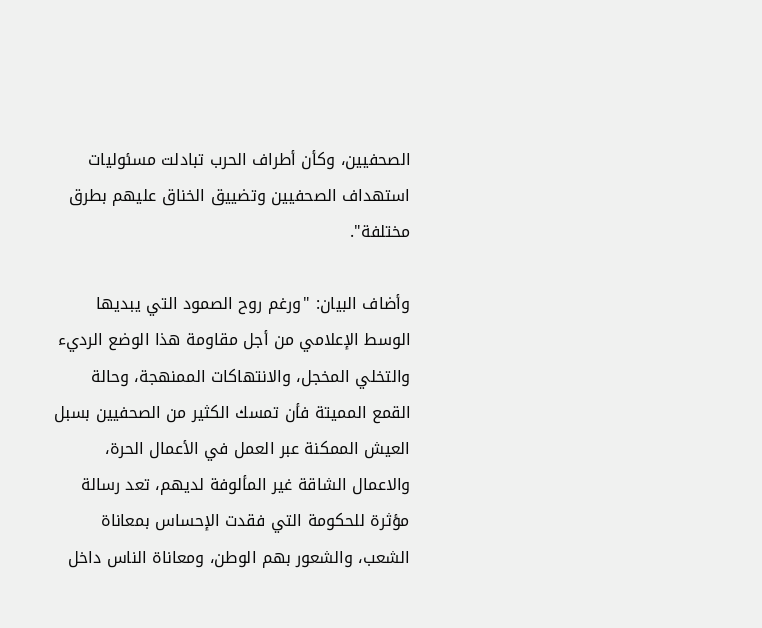الصحفيين، وكأن أطراف الحرب تبادلت مسئوليات استهداف الصحفيين وتضييق الخناق عليهم بطرق مختلفة".

وأضاف البيان: "ورغم روح الصمود التي يبديها الوسط الإعلامي من أجل مقاومة هذا الوضع الرديء والتخلي المخجل، والانتهاكات الممنهجة، وحالة القمع المميتة فأن تمسك الكثير من الصحفيين بسبل العيش الممكنة عبر العمل في الأعمال الحرة، والاعمال الشاقة غير المألوفة لديهم، تعد رسالة مؤثرة للحكومة التي فقدت الإحساس بمعاناة الشعب، والشعور بهم الوطن، ومعاناة الناس داخل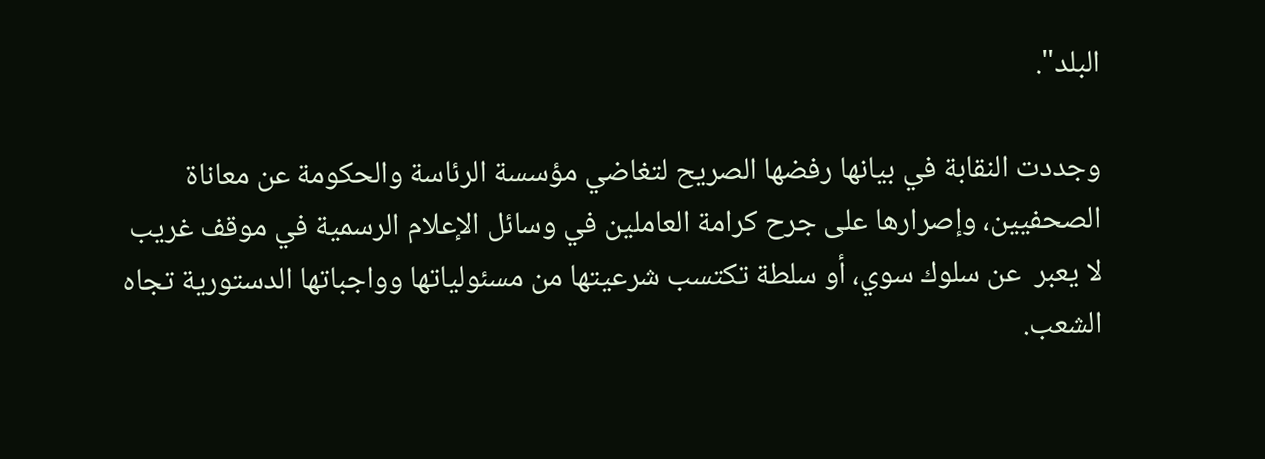البلد".

وجددت النقابة في بيانها رفضها الصريح لتغاضي مؤسسة الرئاسة والحكومة عن معاناة الصحفيين، وإصرارها على جرح كرامة العاملين في وسائل الإعلام الرسمية في موقف غريب لا يعبر  عن سلوك سوي، أو سلطة تكتسب شرعيتها من مسئولياتها وواجباتها الدستورية تجاه الشعب.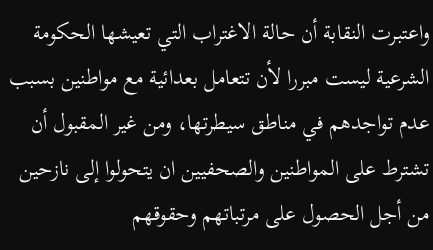واعتبرت النقابة أن حالة الاغتراب التي تعيشها الحكومة الشرعية ليست مبررا لأن تتعامل بعدائية مع مواطنين بسبب عدم تواجدهم في مناطق سيطرتها، ومن غير المقبول أن تشترط على المواطنين والصحفيين ان يتحولوا إلى نازحين من أجل الحصول على مرتباتهم وحقوقهم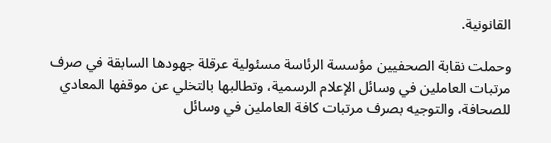القانونية.

وحملت نقابة الصحفيين مؤسسة الرئاسة مسئولية عرقلة جهودها السابقة في صرف مرتبات العاملين في وسائل الإعلام الرسمية، وتطالبها بالتخلي عن موقفها المعادي للصحافة، والتوجيه بصرف مرتبات كافة العاملين في وسائل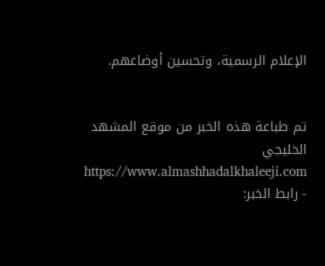الإعلام الرسمية، وتحسين أوضاعهم.


تم طباعة هذه الخبر من موقع المشهد الخليجي https://www.almashhadalkhaleeji.com - رابط الخبر: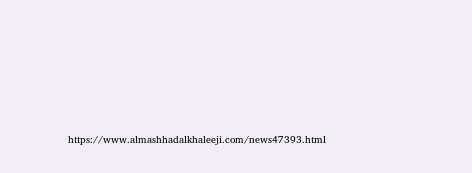https://www.almashhadalkhaleeji.com/news47393.html